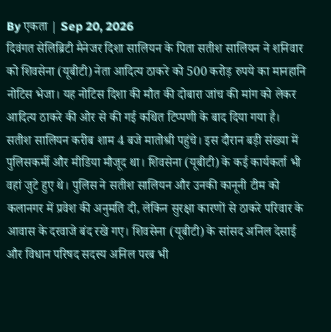By एकता | Sep 20, 2026
दिवंगत सेलिब्रिटी मैनेजर दिशा सालियन के पिता सतीश सालियन ने शनिवार को शिवसेना (यूबीटी) नेता आदित्य ठाकरे को 500 करोड़ रुपये का मानहानि नोटिस भेजा। यह नोटिस दिशा की मौत की दोबारा जांच की मांग को लेकर आदित्य ठाकरे की ओर से की गई कथित टिप्पणी के बाद दिया गया है।
सतीश सालियन करीब शाम 4 बजे मातोश्री पहुंचे। इस दौरान बड़ी संख्या में पुलिसकर्मी और मीडिया मौजूद था। शिवसेना (यूबीटी) के कई कार्यकर्ता भी वहां जुटे हुए थे। पुलिस ने सतीश सालियन और उनकी कानूनी टीम को कलानगर में प्रवेश की अनुमति दी, लेकिन सुरक्षा कारणों से ठाकरे परिवार के आवास के दरवाजे बंद रखे गए। शिवसेना (यूबीटी) के सांसद अनिल देसाई और विधान परिषद सदस्य अनिल परब भी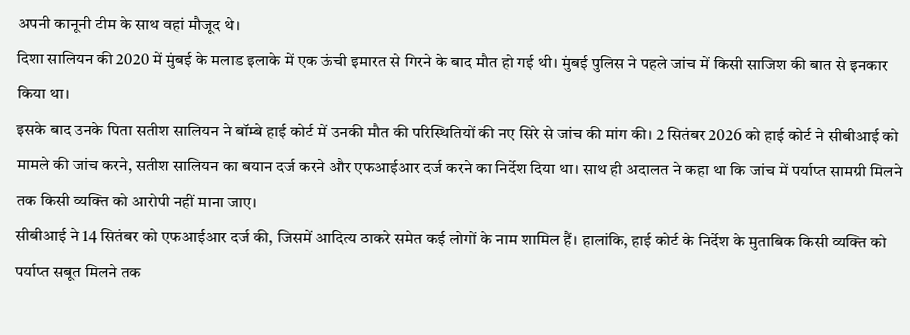अपनी कानूनी टीम के साथ वहां मौजूद थे।
दिशा सालियन की 2020 में मुंबई के मलाड इलाके में एक ऊंची इमारत से गिरने के बाद मौत हो गई थी। मुंबई पुलिस ने पहले जांच में किसी साजिश की बात से इनकार किया था।
इसके बाद उनके पिता सतीश सालियन ने बॉम्बे हाई कोर्ट में उनकी मौत की परिस्थितियों की नए सिरे से जांच की मांग की। 2 सितंबर 2026 को हाई कोर्ट ने सीबीआई को मामले की जांच करने, सतीश सालियन का बयान दर्ज करने और एफआईआर दर्ज करने का निर्देश दिया था। साथ ही अदालत ने कहा था कि जांच में पर्याप्त सामग्री मिलने तक किसी व्यक्ति को आरोपी नहीं माना जाए।
सीबीआई ने 14 सितंबर को एफआईआर दर्ज की, जिसमें आदित्य ठाकरे समेत कई लोगों के नाम शामिल हैं। हालांकि, हाई कोर्ट के निर्देश के मुताबिक किसी व्यक्ति को पर्याप्त सबूत मिलने तक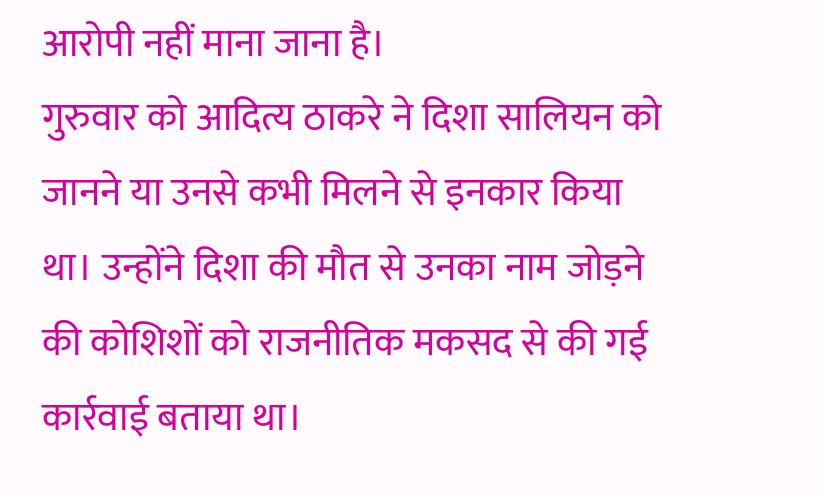आरोपी नहीं माना जाना है।
गुरुवार को आदित्य ठाकरे ने दिशा सालियन को जानने या उनसे कभी मिलने से इनकार किया था। उन्होंने दिशा की मौत से उनका नाम जोड़ने की कोशिशों को राजनीतिक मकसद से की गई कार्रवाई बताया था।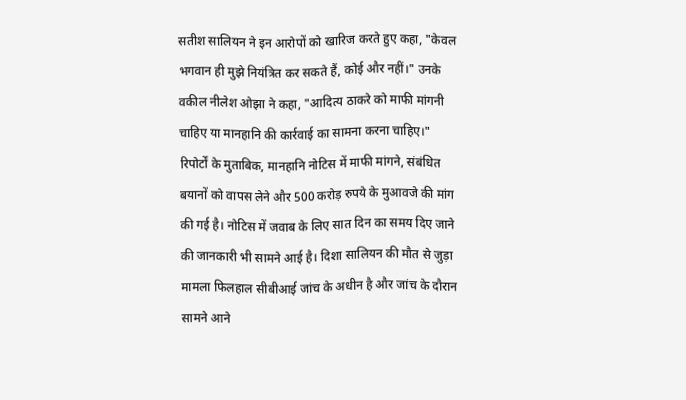सतीश सालियन ने इन आरोपों को खारिज करते हुए कहा, "केवल भगवान ही मुझे नियंत्रित कर सकते हैं, कोई और नहीं।" उनके वकील नीलेश ओझा ने कहा, "आदित्य ठाकरे को माफी मांगनी चाहिए या मानहानि की कार्रवाई का सामना करना चाहिए।"
रिपोर्टों के मुताबिक, मानहानि नोटिस में माफी मांगने, संबंधित बयानों को वापस लेने और 500 करोड़ रुपये के मुआवजे की मांग की गई है। नोटिस में जवाब के लिए सात दिन का समय दिए जाने की जानकारी भी सामने आई है। दिशा सालियन की मौत से जुड़ा मामला फिलहाल सीबीआई जांच के अधीन है और जांच के दौरान सामने आने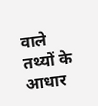वाले तथ्यों के आधार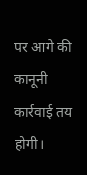पर आगे की कानूनी कार्रवाई तय होगी।